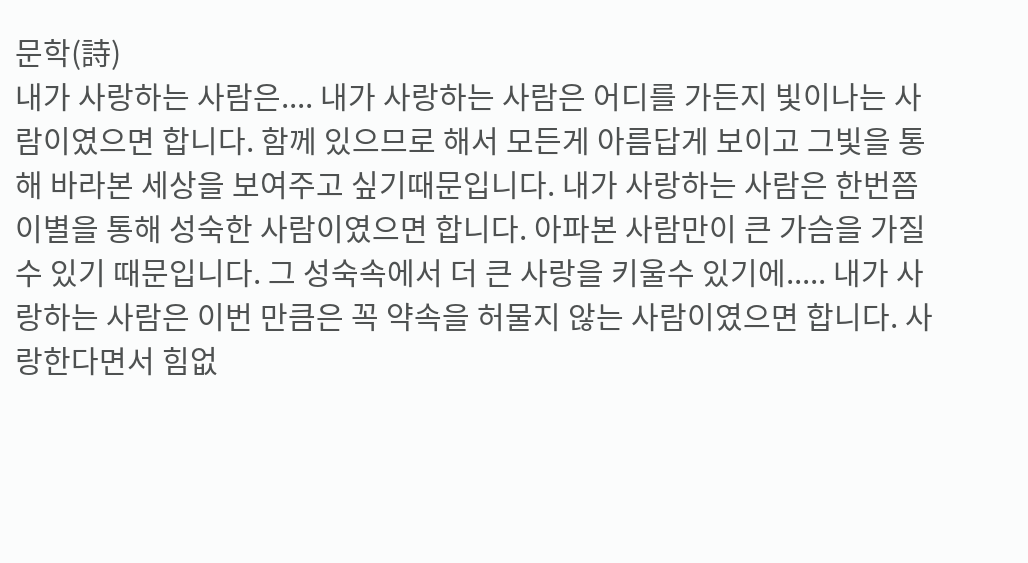문학(詩)
내가 사랑하는 사람은.... 내가 사랑하는 사람은 어디를 가든지 빛이나는 사람이였으면 합니다. 함께 있으므로 해서 모든게 아름답게 보이고 그빛을 통해 바라본 세상을 보여주고 싶기때문입니다. 내가 사랑하는 사람은 한번쯤 이별을 통해 성숙한 사람이였으면 합니다. 아파본 사람만이 큰 가슴을 가질수 있기 때문입니다. 그 성숙속에서 더 큰 사랑을 키울수 있기에..... 내가 사랑하는 사람은 이번 만큼은 꼭 약속을 허물지 않는 사람이였으면 합니다. 사랑한다면서 힘없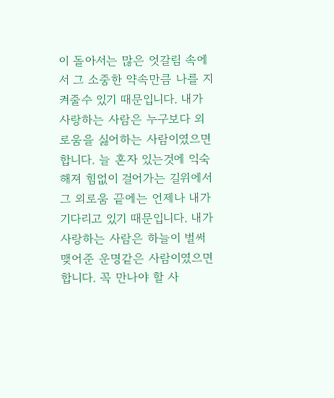이 돌아서는 많은 엇갈림 속에서 그 소중한 약속만큼 나를 지켜줄수 있기 때문입니다. 내가 사랑하는 사람은 누구보다 외로움을 싫어하는 사람이였으면 합니다. 늘 혼자 있는것에 익숙해져 힘없이 걸어가는 길위에서 그 외로움 끝에는 언제나 내가 기다리고 있기 때문입니다. 내가 사랑하는 사람은 하늘이 벌써 맺어준 운명같은 사람이였으면 합니다. 꼭 만나야 할 사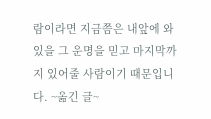람이라면 지금쯤은 내앞에 와 있을 그 운명을 믿고 마지막까지 있어줄 사람이기 때문입니다. ~옮긴 글~